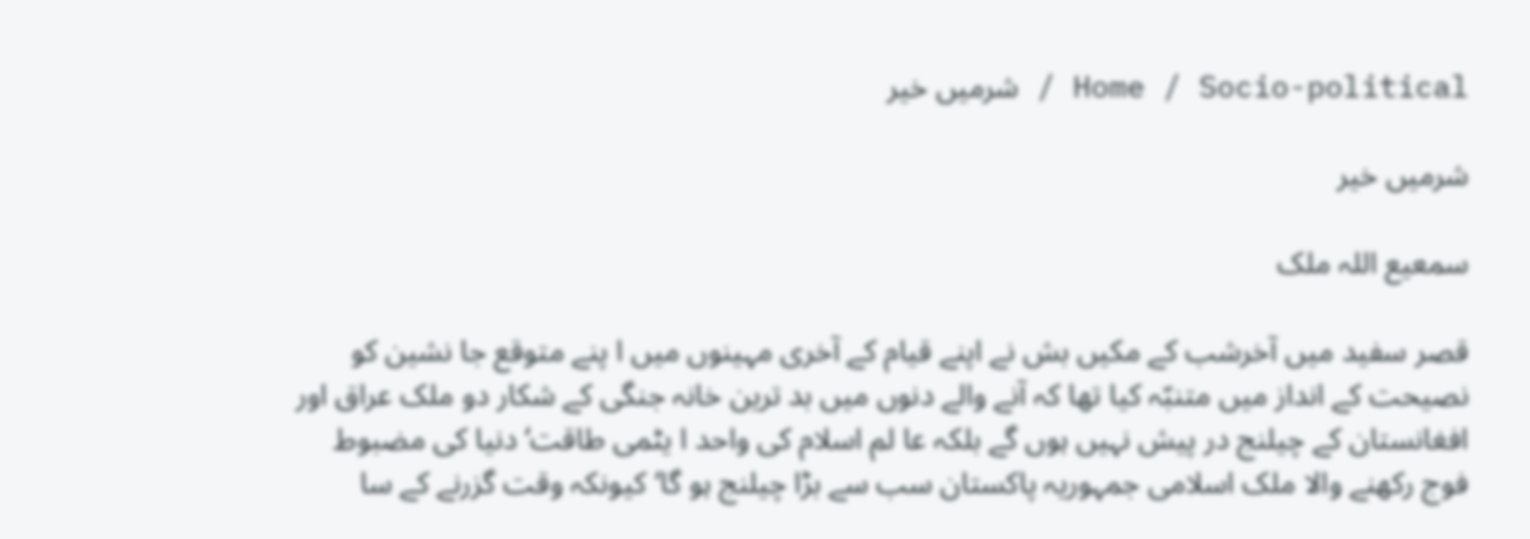Home / Socio-political / شرمیں خیر

شرمیں خیر

سمعیع اللہ ملک

قصر سفید میں آخرشب کے مکیں بش نے اپنے قیام کے آخری مہینوں میں ا پنے متوقع جا نشین کو نصیحت کے انداز میں متنبّہ کیا تھا کہ آنے والے دنوں میں بد ترین خانہ جنگی کے شکار دو ملک عراق اور افغانستان کے چیلنج در پیش نہیں ہوں گے بلکہ عا لم اسلام کی واحد ا یٹمی طاقت‘دنیا کی مضبوط فوج رکھنے والا ملک اسلامی جمہوریہ پاکستان سب سے بڑا چیلنج ہو گا‘کیونکہ وقت گزرنے کے سا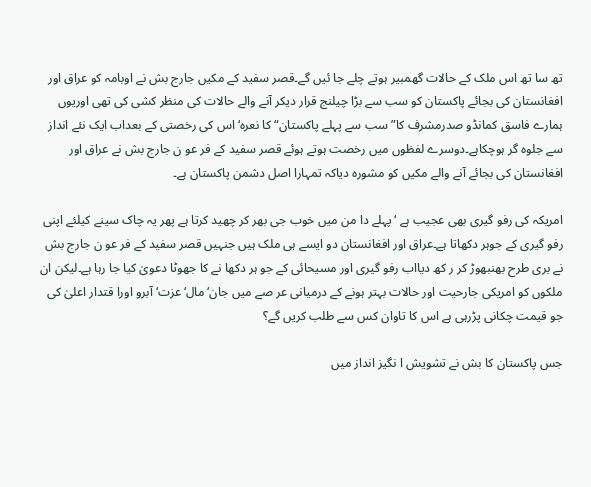تھ سا تھ اس ملک کے حالات گھمبیر ہوتے چلے جا ئیں گے۔قصر سفید کے مکیں جارج بش نے اوبامہ کو عراق اور افغانستان کی بجائے پاکستان کو سب سے بڑا چیلنج قرار دیکر آنے والے حالات کی منظر کشی کی تھی اوریوں ہمارے فاسق کمانڈو صدرمشرف کا”سب سے پہلے پاکستان“ کا نعرہ‘اس کی رخصتی کے بعداب ایک نئے انداز سے جلوہ گر ہوچکاہے۔دوسرے لفظوں میں رخصت ہوتے ہوئے قصر سفید کے فر عو ن جارج بش نے عراق اور افغانستان کی بجائے آنے والے مکیں کو مشورہ دیاکہ تمہارا اصل دشمن پاکستان ہے۔

امریکہ کی رفو گیری بھی عجیب ہے ‘پہلے دا من میں خوب جی بھر کر چھید کرتا ہے پھر یہ چاک سینے کیلئے اپنی رفو گیری کے جوہر دکھاتا ہے۔عراق اور افغانستان دو ایسے ہی ملک ہیں جنہیں قصر سفید کے فر عو ن جارج بش نے بری طرح بھنبھوڑ کر ر کھ دیااب رفو گیری اور مسیحائی کے جو ہر دکھا نے کا جھوٹا دعویٰ کیا جا رہا ہے۔لیکن ان ملکوں کو امریکی جارحیت اور حالات بہتر ہونے کے درمیانی عر صے میں جان‘مال‘عزت‘ آبرو اورا قتدار اعلیٰ کی جو قیمت چکانی پڑرہی ہے اس کا تاوان کس سے طلب کریں گے؟

جس پاکستان کا بش نے تشویش ا نگیز انداز میں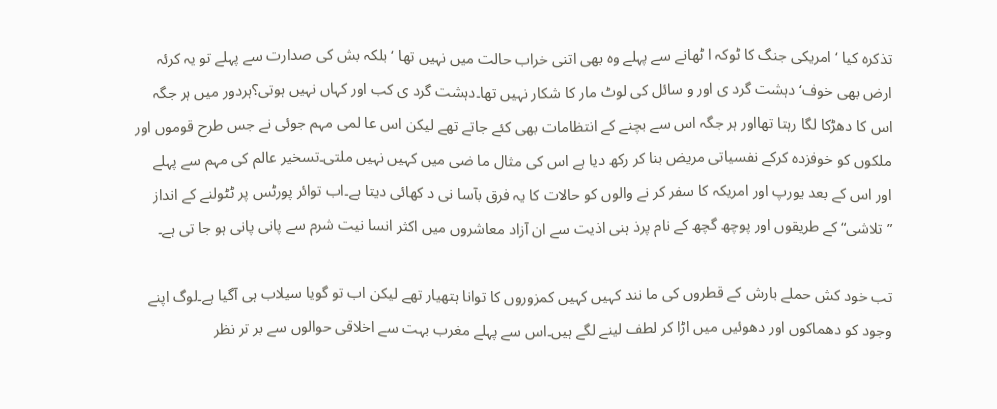تذکرہ کیا ‘امریکی جنگ کا ٹوکہ ا ٹھانے سے پہلے وہ بھی اتنی خراب حالت میں نہیں تھا ‘بلکہ بش کی صدارت سے پہلے تو یہ کرئہ ارض بھی خوف‘دہشت گرد ی اور و سائل کی لوٹ مار کا شکار نہیں تھا۔دہشت گرد ی کب اور کہاں نہیں ہوتی؟ہردور میں ہر جگہ اس کا دھڑکا لگا رہتا تھااور ہر جگہ اس سے بچنے کے انتظامات بھی کئے جاتے تھے لیکن اس عا لمی مہم جوئی نے جس طرح قوموں اور ملکوں کو خوفزدہ کرکے نفسیاتی مریض بنا کر رکھ دیا ہے اس کی مثال ما ضی میں کہیں نہیں ملتی۔تسخیر عالم کی مہم سے پہلے اور اس کے بعد یورپ اور امریکہ کا سفر کر نے والوں کو حالات کا یہ فرق بآسا نی د کھائی دیتا ہے۔اب توائر پورٹس پر ٹٹولنے کے انداز ”تلاشی“ کے طریقوں اور پوچھ گچھ کے نام پرذ ہنی اذیت سے ان آزاد معاشروں میں اکثر انسا نیت شرم سے پانی پانی ہو جا تی ہے۔

تب خود کش حملے بارش کے قطروں کی ما نند کہیں کہیں کمزوروں کا توانا ہتھیار تھے لیکن اب تو گویا سیلاب ہی آگیا ہے۔لوگ اپنے وجود کو دھماکوں اور دھوئیں میں اڑا کر لطف لینے لگے ہیں۔اس سے پہلے مغرب بہت سے اخلاقی حوالوں سے بر تر نظر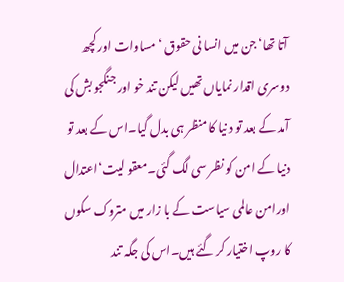آتا تھا‘جن میں انسا نی حقوق ‘ مساوات اور کچھ دوسری اقدار نمایاں تھیں لیکن تند خو اور جنگجو بش کی آمد کے بعد تو د نیا کا منظر ہی بدل گیا۔اس کے بعد تو دنیا کے امن کو نظر سی لگ گئی۔معقو لیت‘اعتدال اورامن عالمی سیاست کے با زار میں متروک سکوں کا روپ اختیار کر گئے ہیں۔اس کی جگہ تند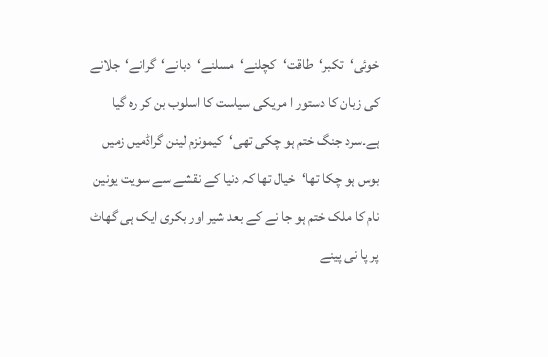خوئی‘تکبر‘طاقت‘کچلنے‘مسلنے‘دبانے‘گرانے‘جلانے کی زبان کا دستور ا مریکی سیاست کا اسلوب بن کر رہ گیا ہے۔سرد جنگ ختم ہو چکی تھی‘کیمونزم لینن گراڈمیں زمیں بوس ہو چکا تھا‘خیال تھا کہ دنیا کے نقشے سے سویت یونین نام کا ملک ختم ہو جا نے کے بعد شیر اور بکری ایک ہی گھاٹ پر پا نی پینے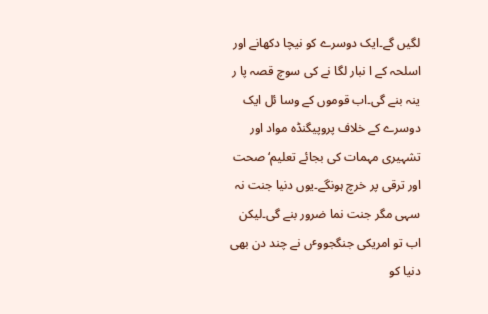لگیں گے۔ایک دوسرے کو نیچا دکھانے اور اسلحہ کے ا نبار لگا نے کی سوچ قصہ پا ر ینہ بنے گی۔اب قوموں کے وسا ئل ایک دوسرے کے خلاف پروپیگنڈہ مواد اور تشہیری مہمات کی بجائے تعلیم‘صحت اور ترقی پر خرچ ہونگے۔یوں دنیا جنت نہ سہی مگر جنت نما ضرور بنے گی۔لیکن اب تو امریکی جنگجووٴں نے چند دن بھی دنیا کو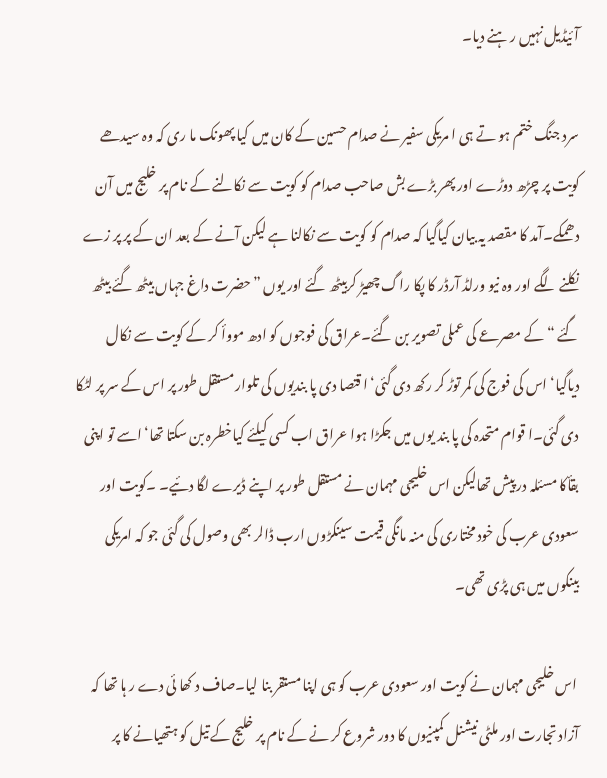آئیڈیل نہیں ر ہنے دیا۔

سرد جنگ ختم ہو تے ہی ا مریکی سفیر نے صدام حسین کے کان میں کیا پھونک ما ری کہ وہ سیدھے کویت پر چڑھ دوڑے اور پھر بڑے بش صاحب صدام کو کویت سے نکالنے کے نام پر خلیج میں آن دھمکے۔آمد کا مقصد یہ بیان کیاگیا کہ صدام کو کویت سے نکالنا ہے لیکن آنے کے بعد ان کے پر پر زے نکلنے لگے اور وہ نیو ورلڈ آرڈر کا پکا راگ چھیڑ کربیٹھ گئے اور یوں ”حضرت داغ جہاں بیٹھ گئے بیٹھ گئے “کے مصرعے کی عملی تصویر بن گئے۔عراق کی فوجوں کو ادھ مووأ کر کے کویت سے نکال دیاگیا‘اس کی فوج کی کمر توڑ کر رکھ دی گئی‘ا قتصا دی پا بندیوں کی تلوار مستقل طور پر اس کے سر پر لٹکا دی گئی۔ا قوام متحدہ کی پا بند یوں میں جکڑا ہوا عراق اب کسی کیلئے کیاخطرہ بن سکتا تھا‘اسے تو اپنی بقأکا مسئلہ در پیش تھالیکن اس خلیجی مہمان نے مستقل طور پر اپنے ڈیرے لگا دئیے۔ ۔کویت اور سعودی عرب کی خود مختاری کی منہ مانگی قیمت سینکڑوں ارب ڈالر بھی وصول کی گئی جو کہ امریکی بینکوں میں ہی پڑی تھی۔

 اس خلیجی مہمان نے کویت اور سعودی عرب کو ہی اپنا مستقر بنا لیا۔صاف د کھا ئی دے ر ہا تھا کہ آزاد تجارت اور ملٹی نیشنل کمپنیوں کا دور شروع کر نے کے نام پر خلیج کے تیل کو ہتھیانے کا پر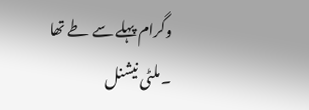وگرام پہلے سے طے تھا ۔ملٹی نیشنل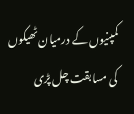کمپنیوں کے درمیان ٹھیکوں کی مسابقت چل پڑی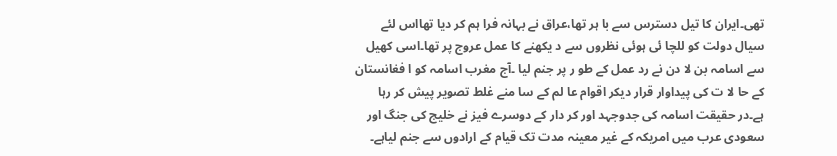تھی۔ایران کا تیل دسترس سے با ہر تھا،عراق نے بہانہ فرا ہم کر دیا تھااس لئے سیال دولت کو للچا ئی ہوئی نظروں سے د یکھنے کا عمل عروج پر تھا۔اسی کھیل سے اسامہ بن لا دن نے رد عمل کے طو ر پر جنم لیا ۔آج مغرب اسامہ کو ا فغانستان کے حا لا ت کی پیداوار قرار دیکر اقوام عا لم کے سا منے غلط تصویر پیش کر رہا ہے۔در حقیقت اسامہ کی جدوجہد اور کر دار کے دوسرے فیز نے خلیج کی جنگ اور سعودی عرب میں امریکہ کے غیر معینہ مدت تک قیام کے ارادوں سے جنم لیاہے۔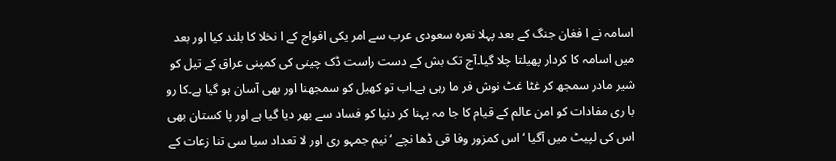اسامہ نے ا فغان جنگ کے بعد پہلا نعرہ سعودی عرب سے امر یکی افواج کے ا نخلا کا بلند کیا اور بعد میں اسامہ کا کردار پھیلتا چلا گیا۔آج تک بش کے دست راست ڈک چینی کی کمپنی عراق کے تیل کو شیر مادر سمجھ کر غٹا غٹ نوش فر ما رہی ہے۔اب تو کھیل کو سمجھنا اور بھی آسان ہو گیا ہے۔کا رو با ری مفادات کو امن عالم کے قیام کا جا مہ پہنا کر دنیا کو فساد سے بھر دیا گیا ہے اور پا کستان بھی اس کی لپیٹ میں آگیا ‘ اس کمزور وفا قی ڈھا نچے ‘نیم جمہو ری اور لا تعداد سیا سی تنا زعات کے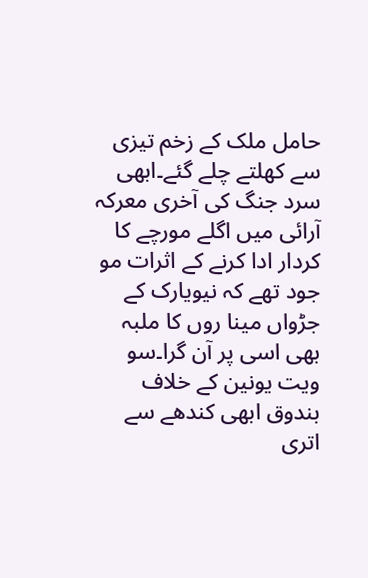حامل ملک کے زخم تیزی سے کھلتے چلے گئے۔ابھی سرد جنگ کی آخری معرکہ آرائی میں اگلے مورچے کا کردار ادا کرنے کے اثرات مو جود تھے کہ نیویارک کے جڑواں مینا روں کا ملبہ بھی اسی پر آن گرا۔سو ویت یونین کے خلاف بندوق ابھی کندھے سے اتری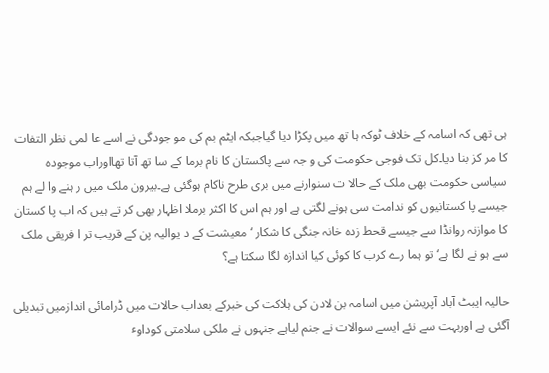ہی تھی کہ اسامہ کے خلاف ٹوکہ ہا تھ میں پکڑا دیا گیاجبکہ ایٹم بم کی مو جودگی نے اسے عا لمی نظر التفات کا مر کز بنا دیا۔کل تک فوجی حکومت کی و جہ سے پاکستان کا نام برما کے سا تھ آتا تھااوراب موجودہ سیاسی حکومت بھی ملک کے حالا ت سنوارنے میں بری طرح ناکام ہوگئی ہے۔بیرون ملک میں ر ہنے وا لے ہم جیسے پا کستانیوں کو ندامت سی ہونے لگتی ہے اور ہم اس کا اکثر برملا اظہار بھی کر تے ہیں کہ اب پا کستان کا موازنہ روانڈا سے جیسے قحط زدہ خانہ جنگی کا شکار ‘معیشت کے د یوالیہ پن کے قریب تر ا فریقی ملک سے ہو نے لگا ہے‘تو ہما رے کرب کا کوئی کیا اندازہ لگا سکتا ہے؟

حالیہ ایبٹ آباد آپریشن میں اسامہ بن لادن کی ہلاکت کی خبرکے بعداب حالات میں ڈرامائی اندازمیں تبدیلی آگئی ہے اوربہت سے نئے ایسے سوالات نے جنم لیاہے جنہوں نے ملکی سلامتی کوداوٴ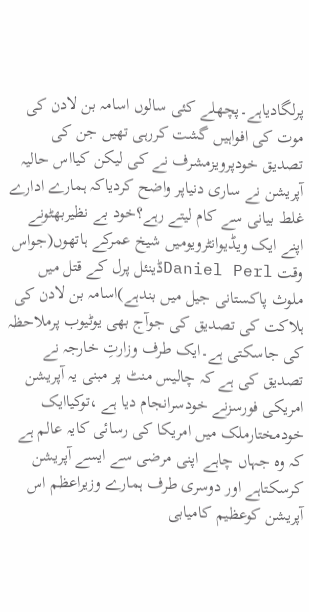پرلگادیاہے۔پچھلے کئی سالوں اسامہ بن لادن کی موت کی افواہیں گشت کررہی تھیں جن کی تصدیق خودپرویزمشرف نے کی لیکن کیااس حالیہ آپریشن نے ساری دنیاپر واضح کردیاکہ ہمارے ادارے غلط بیانی سے کام لیتے رہے؟خود بے نظیربھٹونے اپنے ایک ویڈیوانٹرویومیں شیخ عمرکے ہاتھوں(جواس وقت Daniel Perlڈینئل پرل کے قتل میں ملوث پاکستانی جیل میں بندہے)اسامہ بن لادن کی ہلاکت کی تصدیق کی جوآج بھی یوٹیوب پرملاحظہ کی جاسکتی ہے۔ایک طرف وزارتِ خارجہ نے تصدیق کی ہے کہ چالیس منٹ پر مبنی یہ آپریشن امریکی فورسزنے خودسرانجام دیا ہے ،توکیاایک خودمختارملک میں امریکا کی رسائی کایہ عالم ہے کہ وہ جہاں چاہے اپنی مرضی سے ایسے آپریشن کرسکتاہے اور دوسری طرف ہمارے وزیراعظم اس آپریشن کوعظیم کامیابی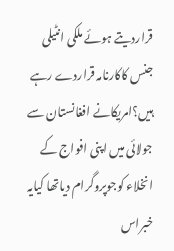قراردیتے ہوئے ملکی انٹیلی جنس کاکارنامہ قراردے رہے ہیں؟امریکانے افغانستان سے جولائی میں اپنی افواج کے انخلاء کوجوپروگرام دیاتھا کیایہ خبراس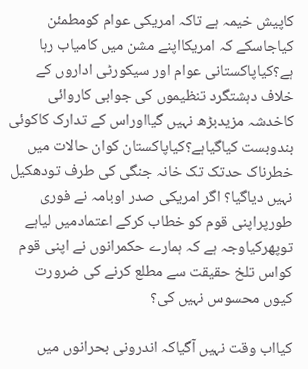کاپیش خیمہ ہے تاکہ امریکی عوام کومطمئن کیاجاسکے کہ امریکااپنے مشن میں کامیاب رہا ہے؟کیاپاکستانی عوام اور سیکورٹی اداروں کے خلاف دہشتگرد تنظیموں کی جوابی کاروائی کاخدشہ مزیدبڑھ نہیں گیااوراس کے تدارک کاکوئی بندوبست کیاگیاہے؟کیاپاکستان کوان حالات میں خطرناک حدتک تک خانہ جنگی کی طرف تودھکیل نہیں دیاگیا؟ اگر امریکی صدر اوبامہ نے فوری طورپراپنی قوم کو خطاب کرکے اعتمادمیں لیاہے توپھرکیاوجہ ہے کہ ہمارے حکمرانوں نے اپنی قوم کواس تلخ حقیقت سے مطلع کرنے کی ضرورت کیوں محسوس نہیں کی؟

کیااب وقت نہیں آگیاکہ اندرونی بحرانوں میں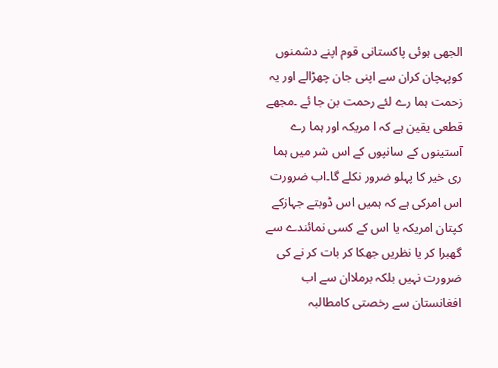الجھی ہوئی پاکستانی قوم اپنے دشمنوں کوپہچان کران سے اپنی جان چھڑالے اور یہ زحمت ہما رے لئے رحمت بن جا ئے ۔مجھے قطعی یقین ہے کہ ا مریکہ اور ہما رے آستینوں کے سانپوں کے اس شر میں ہما ری خیر کا پہلو ضرور نکلے گا۔اب ضرورت اس امرکی ہے کہ ہمیں اس ڈوبتے جہازکے کپتان امریکہ یا اس کے کسی نمائندے سے گھبرا کر یا نظریں جھکا کر بات کر نے کی ضرورت نہیں بلکہ برملاان سے اب افغانستان سے رخصتی کامطالبہ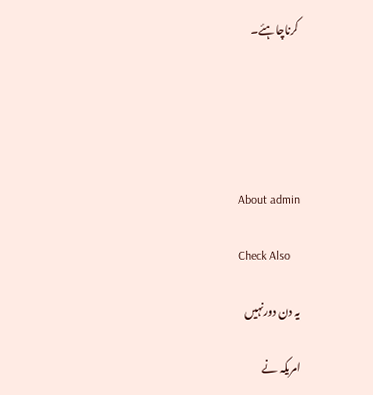کرناچاہئے۔





About admin

Check Also

یہ دن دورنہیں

امریکہ نے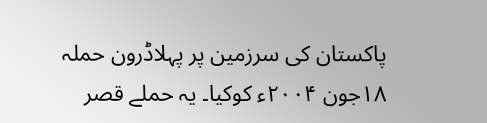پاکستان کی سرزمین پر پہلاڈرون حملہ ۱۸جون ۲۰۰۴ء کوکیا۔ یہ حملے قصر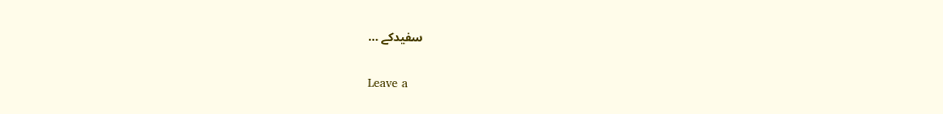سفیدکے …

Leave a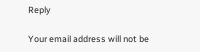Reply

Your email address will not be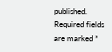published. Required fields are marked *